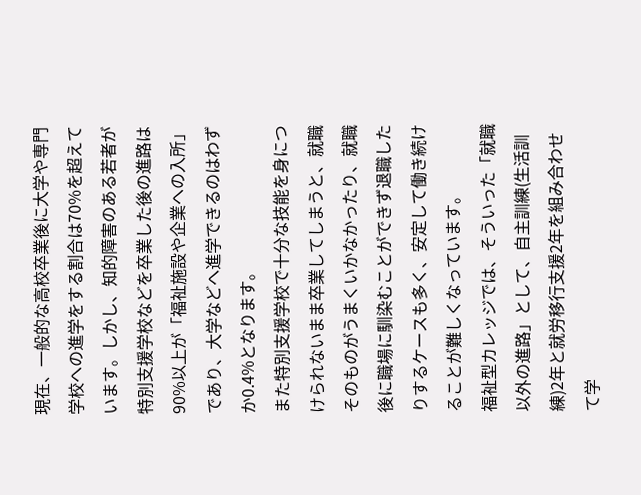現在、一般的な高校卒業後に大学や専門学校への進学をする割合は70%を超えています。しかし、知的障害のある若者が特別支援学校などを卒業した後の進路は90%以上が「福祉施設や企業への入所」であり、大学などへ進学できるのはわずか0.4%となります。
また特別支援学校で十分な技能を身につけられないまま卒業してしまうと、就職そのものがうまくいかなかったり、就職後に職場に馴染むことができず退職したりするケースも多く、安定して働き続けることが難しくなっています。
福祉型カレッジでは、そういった「就職以外の進路」として、自主訓練(生活訓練)2年と就労移行支援2年を組み合わせて学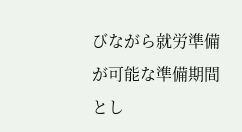びながら就労準備が可能な準備期間とし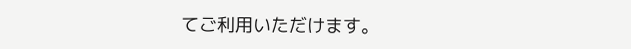てご利用いただけます。